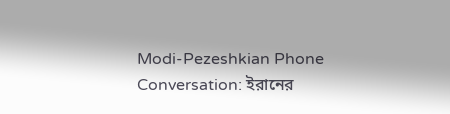Modi-Pezeshkian Phone Conversation: ইরানের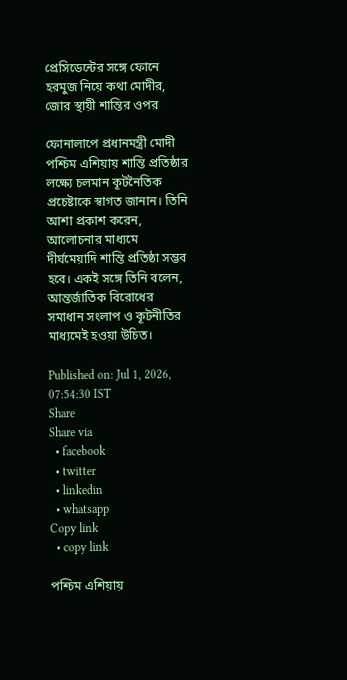প্রেসিডেন্টের সঙ্গে ফোনে হরমুজ নিয়ে কথা মোদীর, জোর স্থায়ী শান্তির ওপর

ফোনালাপে প্রধানমন্ত্রী মোদী পশ্চিম এশিয়ায় শান্তি প্রতিষ্ঠার লক্ষ্যে চলমান কূটনৈতিক প্রচেষ্টাকে স্বাগত জানান। তিনি আশা প্রকাশ করেন, আলোচনার মাধ্যমে দীর্ঘমেয়াদি শান্তি প্রতিষ্ঠা সম্ভব হবে। একই সঙ্গে তিনি বলেন, আন্তর্জাতিক বিরোধের সমাধান সংলাপ ও কূটনীতির মাধ্যমেই হওয়া উচিত।

Published on: Jul 1, 2026, 07:54:30 IST
Share
Share via
  • facebook
  • twitter
  • linkedin
  • whatsapp
Copy link
  • copy link

পশ্চিম এশিয়ায়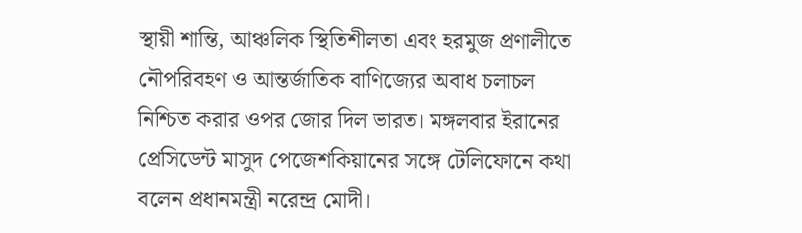স্থায়ী শান্তি, আঞ্চলিক স্থিতিশীলতা এবং হরমুজ প্রণালীতে নৌপরিবহণ ও আন্তর্জাতিক বাণিজ্যের অবাধ চলাচল নিশ্চিত করার ওপর জোর দিল ভারত। মঙ্গলবার ইরানের প্রেসিডেন্ট মাসুদ পেজেশকিয়ানের সঙ্গে টেলিফোনে কথা বলেন প্রধানমন্ত্রী নরেন্দ্র মোদী।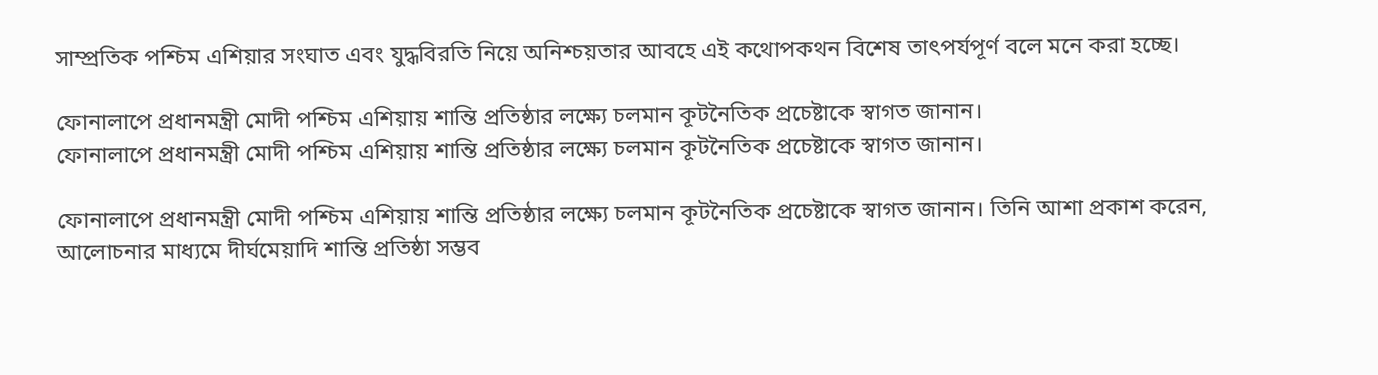সাম্প্রতিক পশ্চিম এশিয়ার সংঘাত এবং যুদ্ধবিরতি নিয়ে অনিশ্চয়তার আবহে এই কথোপকথন বিশেষ তাৎপর্যপূর্ণ বলে মনে করা হচ্ছে।

ফোনালাপে প্রধানমন্ত্রী মোদী পশ্চিম এশিয়ায় শান্তি প্রতিষ্ঠার লক্ষ্যে চলমান কূটনৈতিক প্রচেষ্টাকে স্বাগত জানান।
ফোনালাপে প্রধানমন্ত্রী মোদী পশ্চিম এশিয়ায় শান্তি প্রতিষ্ঠার লক্ষ্যে চলমান কূটনৈতিক প্রচেষ্টাকে স্বাগত জানান।

ফোনালাপে প্রধানমন্ত্রী মোদী পশ্চিম এশিয়ায় শান্তি প্রতিষ্ঠার লক্ষ্যে চলমান কূটনৈতিক প্রচেষ্টাকে স্বাগত জানান। তিনি আশা প্রকাশ করেন, আলোচনার মাধ্যমে দীর্ঘমেয়াদি শান্তি প্রতিষ্ঠা সম্ভব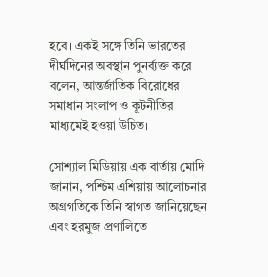হবে। একই সঙ্গে তিনি ভারতের দীর্ঘদিনের অবস্থান পুনর্ব্যক্ত করে বলেন, আন্তর্জাতিক বিরোধের সমাধান সংলাপ ও কূটনীতির মাধ্যমেই হওয়া উচিত।

সোশ্যাল মিডিয়ায় এক বার্তায় মোদি জানান, পশ্চিম এশিয়ায় আলোচনার অগ্রগতিকে তিনি স্বাগত জানিয়েছেন এবং হরমুজ প্রণালিতে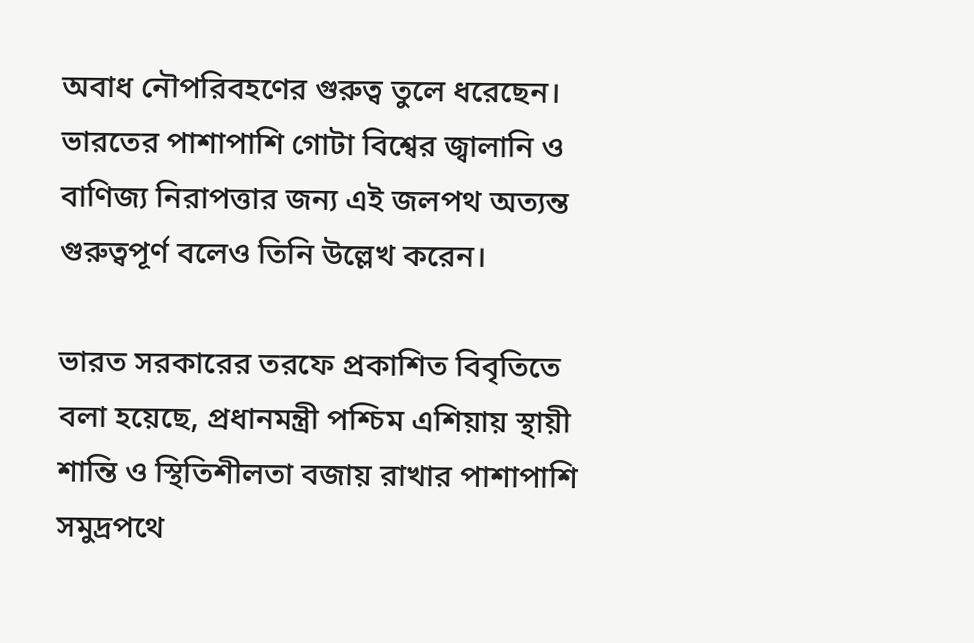অবাধ নৌপরিবহণের গুরুত্ব তুলে ধরেছেন। ভারতের পাশাপাশি গোটা বিশ্বের জ্বালানি ও বাণিজ্য নিরাপত্তার জন্য এই জলপথ অত্যন্ত গুরুত্বপূর্ণ বলেও তিনি উল্লেখ করেন।

ভারত সরকারের তরফে প্রকাশিত বিবৃতিতে বলা হয়েছে, প্রধানমন্ত্রী পশ্চিম এশিয়ায় স্থায়ী শান্তি ও স্থিতিশীলতা বজায় রাখার পাশাপাশি সমুদ্রপথে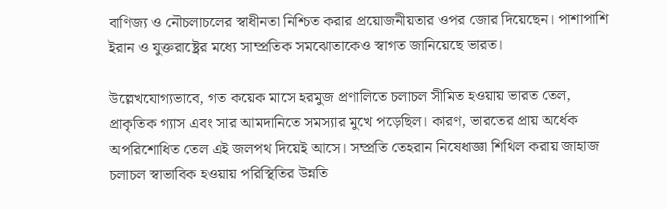বাণিজ্য ও নৌচলাচলের স্বাধীনতা নিশ্চিত করার প্রয়োজনীয়তার ওপর জোর দিয়েছেন। পাশাপাশি ইরান ও যুক্তরাষ্ট্রের মধ্যে সাম্প্রতিক সমঝোতাকেও স্বাগত জানিয়েছে ভারত।

উল্লেখযোগ্যভাবে, গত কয়েক মাসে হরমুজ প্রণালিতে চলাচল সীমিত হওয়ায় ভারত তেল, প্রাকৃতিক গ্যাস এবং সার আমদানিতে সমস্যার মুখে পড়েছিল। কারণ, ভারতের প্রায় অর্ধেক অপরিশোধিত তেল এই জলপথ দিয়েই আসে। সম্প্রতি তেহরান নিষেধাজ্ঞা শিথিল করায় জাহাজ চলাচল স্বাভাবিক হওয়ায় পরিস্থিতির উন্নতি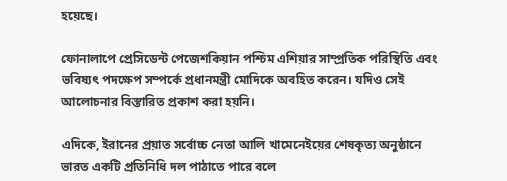হয়েছে।

ফোনালাপে প্রেসিডেন্ট পেজেশকিয়ান পশ্চিম এশিয়ার সাম্প্রতিক পরিস্থিতি এবং ভবিষ্যৎ পদক্ষেপ সম্পর্কে প্রধানমন্ত্রী মোদিকে অবহিত করেন। যদিও সেই আলোচনার বিস্তারিত প্রকাশ করা হয়নি।

এদিকে, ইরানের প্রয়াত সর্বোচ্চ নেতা আলি খামেনেইয়ের শেষকৃত্য অনুষ্ঠানে ভারত একটি প্রতিনিধি দল পাঠাতে পারে বলে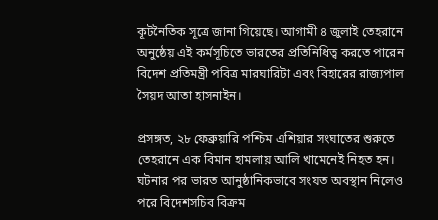কূটনৈতিক সূত্রে জানা গিয়েছে। আগামী ৪ জুলাই তেহরানে অনুষ্ঠেয় এই কর্মসূচিতে ভারতের প্রতিনিধিত্ব করতে পারেন বিদেশ প্রতিমন্ত্রী পবিত্র মারঘারিটা এবং বিহারের রাজ্যপাল সৈয়দ আতা হাসনাইন।

প্রসঙ্গত, ২৮ ফেব্রুয়ারি পশ্চিম এশিয়ার সংঘাতের শুরুতে তেহরানে এক বিমান হামলায় আলি খামেনেই নিহত হন। ঘটনার পর ভারত আনুষ্ঠানিকভাবে সংযত অবস্থান নিলেও পরে বিদেশসচিব বিক্রম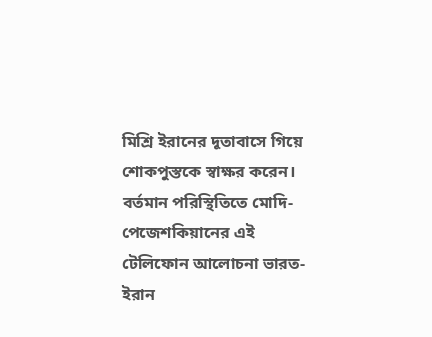মিশ্রি ইরানের দূতাবাসে গিয়ে শোকপুস্তকে স্বাক্ষর করেন। বর্তমান পরিস্থিতিতে মোদি-পেজেশকিয়ানের এই টেলিফোন আলোচনা ভারত-ইরান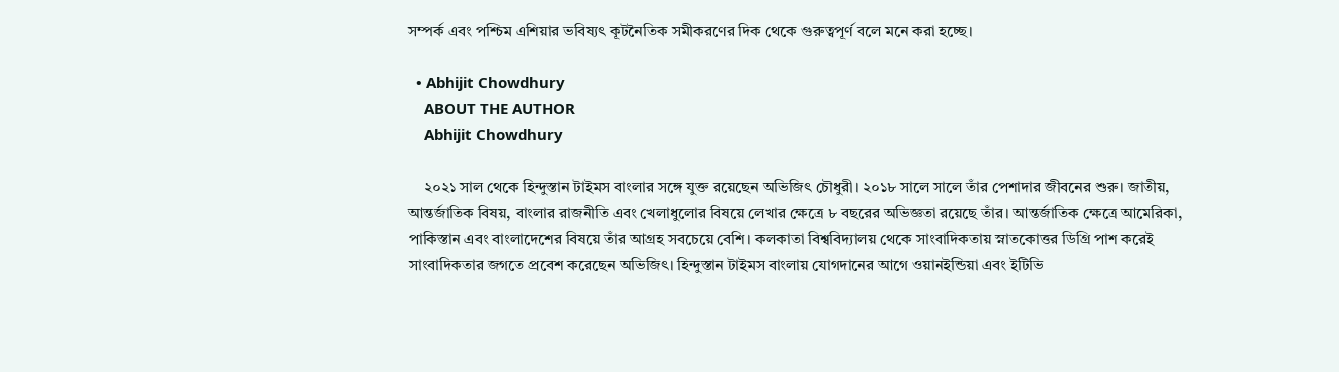সম্পর্ক এবং পশ্চিম এশিয়ার ভবিষ্যৎ কূটনৈতিক সমীকরণের দিক থেকে গুরুত্বপূর্ণ বলে মনে করা হচ্ছে।

  • Abhijit Chowdhury
    ABOUT THE AUTHOR
    Abhijit Chowdhury

    ২০২১ সাল থেকে হিন্দুস্তান টাইমস বাংলার সঙ্গে যুক্ত রয়েছেন অভিজিৎ চৌধুরী। ২০১৮ সালে সালে তাঁর পেশাদার জীবনের শুরু। জাতীয়, আন্তর্জাতিক বিষয়, বাংলার রাজনীতি এবং খেলাধুলোর বিষয়ে লেখার ক্ষেত্রে ৮ বছরের অভিজ্ঞতা রয়েছে তাঁর। আন্তর্জাতিক ক্ষেত্রে আমেরিকা, পাকিস্তান এবং বাংলাদেশের বিষয়ে তাঁর আগ্রহ সবচেয়ে বেশি। কলকাতা বিশ্ববিদ্যালয় থেকে সাংবাদিকতায় স্নাতকোত্তর ডিগ্রি পাশ করেই সাংবাদিকতার জগতে প্রবেশ করেছেন অভিজিৎ। হিন্দুস্তান টাইমস বাংলায় যোগদানের আগে ওয়ানইন্ডিয়া এবং ইটিভি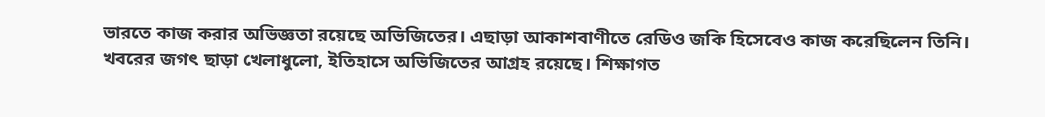ভারতে কাজ করার অভিজ্ঞতা রয়েছে অভিজিতের। এছাড়া আকাশবাণীতে রেডিও জকি হিসেবেও কাজ করেছিলেন তিনি। খবরের জগৎ ছাড়া খেলাধুলো, ইতিহাসে অভিজিতের আগ্রহ রয়েছে। শিক্ষাগত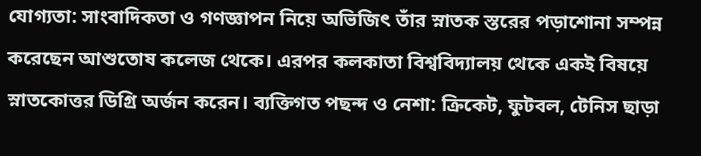যোগ্যতা: সাংবাদিকতা ও গণজ্ঞাপন নিয়ে অভিজিৎ তাঁর স্নাতক স্তরের পড়াশোনা সম্পন্ন করেছেন আশুতোষ কলেজ থেকে। এরপর কলকাতা বিশ্ববিদ্যালয় থেকে একই বিষয়ে স্নাতকোত্তর ডিগ্রি অর্জন করেন। ব্যক্তিগত পছন্দ ও নেশা: ক্রিকেট, ফুটবল, টেনিস ছাড়া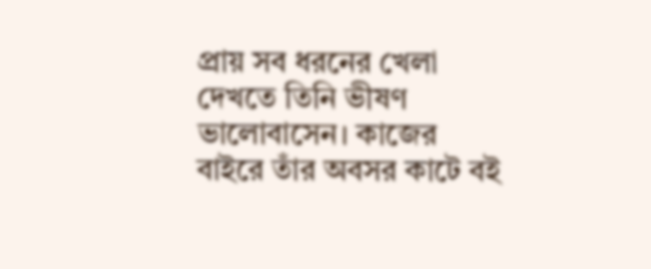প্রায় সব ধরনের খেলা দেখতে তিনি ভীষণ ভালোবাসেন। কাজের বাইরে তাঁর অবসর কাটে বই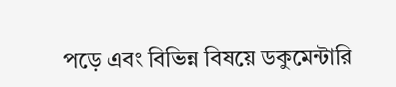পড়ে এবং বিভিন্ন বিষয়ে ডকুমেন্টারি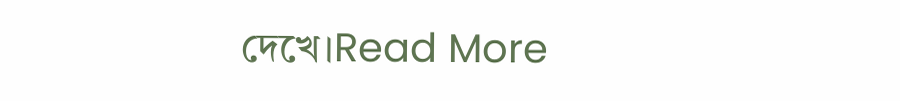দেখে।Read More